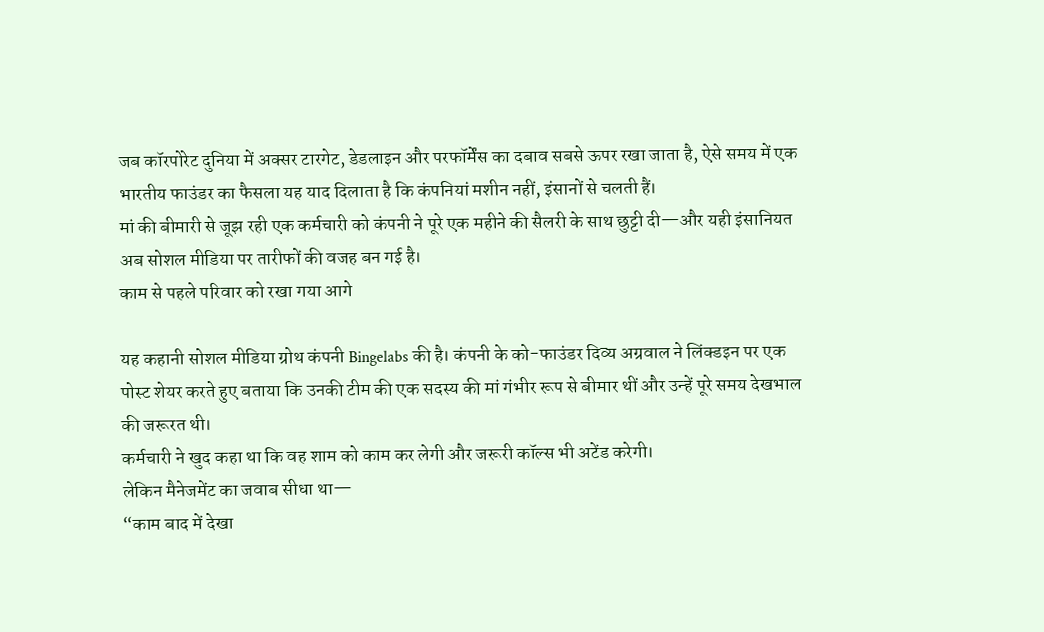जब कॉरपोरेट दुनिया में अक्सर टारगेट, डेडलाइन और परफॉर्मेंस का दबाव सबसे ऊपर रखा जाता है, ऐसे समय में एक भारतीय फाउंडर का फैसला यह याद दिलाता है कि कंपनियां मशीन नहीं, इंसानों से चलती हैं।
मां की बीमारी से जूझ रही एक कर्मचारी को कंपनी ने पूरे एक महीने की सैलरी के साथ छुट्टी दी—और यही इंसानियत अब सोशल मीडिया पर तारीफों की वजह बन गई है।
काम से पहले परिवार को रखा गया आगे

यह कहानी सोशल मीडिया ग्रोथ कंपनी Bingelabs की है। कंपनी के को-फाउंडर दिव्य अग्रवाल ने लिंक्डइन पर एक पोस्ट शेयर करते हुए बताया कि उनकी टीम की एक सदस्य की मां गंभीर रूप से बीमार थीं और उन्हें पूरे समय देखभाल की जरूरत थी।
कर्मचारी ने खुद कहा था कि वह शाम को काम कर लेगी और जरूरी कॉल्स भी अटेंड करेगी।
लेकिन मैनेजमेंट का जवाब सीधा था—
“काम बाद में देखा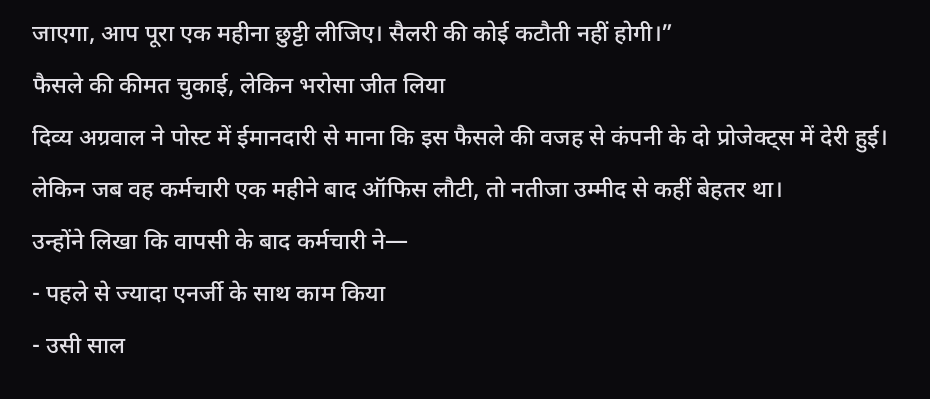जाएगा, आप पूरा एक महीना छुट्टी लीजिए। सैलरी की कोई कटौती नहीं होगी।”
फैसले की कीमत चुकाई, लेकिन भरोसा जीत लिया
दिव्य अग्रवाल ने पोस्ट में ईमानदारी से माना कि इस फैसले की वजह से कंपनी के दो प्रोजेक्ट्स में देरी हुई।
लेकिन जब वह कर्मचारी एक महीने बाद ऑफिस लौटी, तो नतीजा उम्मीद से कहीं बेहतर था।
उन्होंने लिखा कि वापसी के बाद कर्मचारी ने—
- पहले से ज्यादा एनर्जी के साथ काम किया
- उसी साल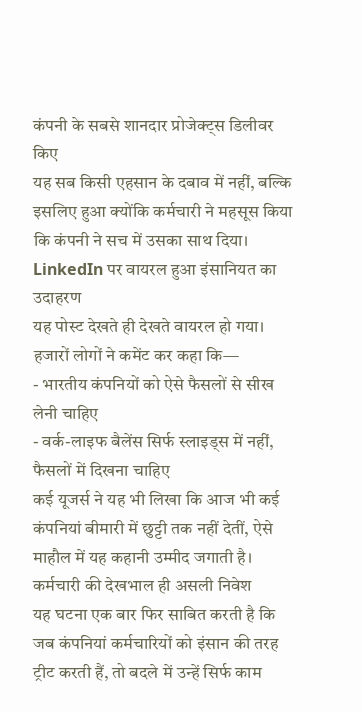कंपनी के सबसे शानदार प्रोजेक्ट्स डिलीवर किए
यह सब किसी एहसान के दबाव में नहीं, बल्कि इसलिए हुआ क्योंकि कर्मचारी ने महसूस किया कि कंपनी ने सच में उसका साथ दिया।
LinkedIn पर वायरल हुआ इंसानियत का उदाहरण
यह पोस्ट देखते ही देखते वायरल हो गया।
हजारों लोगों ने कमेंट कर कहा कि—
- भारतीय कंपनियों को ऐसे फैसलों से सीख लेनी चाहिए
- वर्क-लाइफ बैलेंस सिर्फ स्लाइड्स में नहीं, फैसलों में दिखना चाहिए
कई यूजर्स ने यह भी लिखा कि आज भी कई कंपनियां बीमारी में छुट्टी तक नहीं देतीं, ऐसे माहौल में यह कहानी उम्मीद जगाती है।
कर्मचारी की देखभाल ही असली निवेश
यह घटना एक बार फिर साबित करती है कि
जब कंपनियां कर्मचारियों को इंसान की तरह ट्रीट करती हैं, तो बदले में उन्हें सिर्फ काम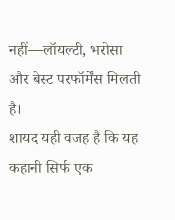नहीं—लॉयल्टी, भरोसा और बेस्ट परफॉर्मेंस मिलती है।
शायद यही वजह है कि यह कहानी सिर्फ एक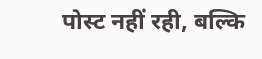पोस्ट नहीं रही, बल्कि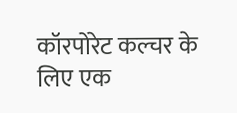कॉरपोरेट कल्चर के लिए एक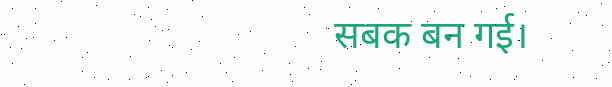सबक बन गई।